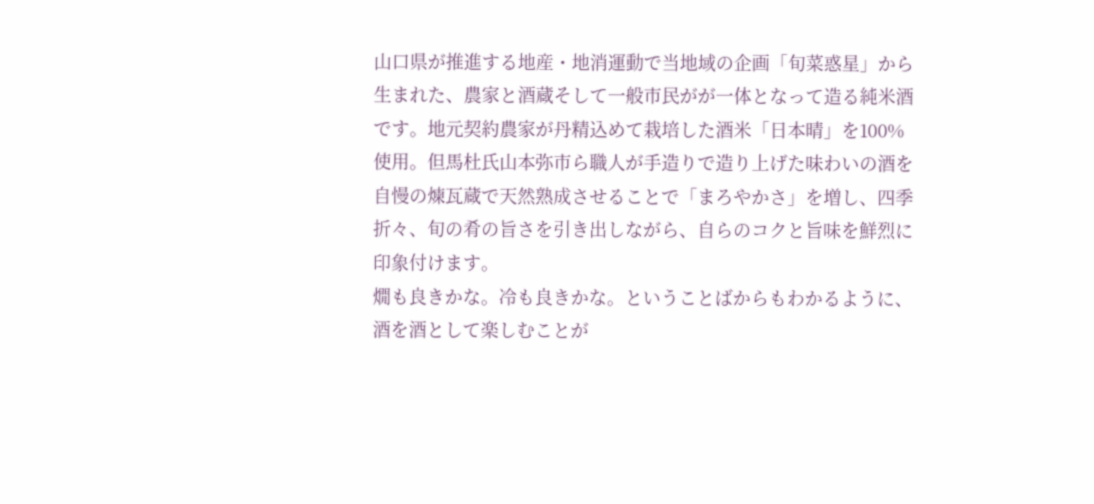山口県が推進する地産・地消運動で当地域の企画「旬菜惑星」から生まれた、農家と酒蔵そして一般市民がが一体となって造る純米酒です。地元契約農家が丹精込めて栽培した酒米「日本晴」を100%使用。但馬杜氏山本弥市ら職人が手造りで造り上げた味わいの酒を自慢の煉瓦蔵で天然熟成させることで「まろやかさ」を増し、四季折々、旬の肴の旨さを引き出しながら、自らのコクと旨味を鮮烈に印象付けます。
燗も良きかな。冷も良きかな。ということばからもわかるように、酒を酒として楽しむことが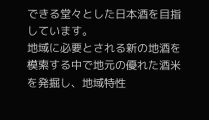できる堂々とした日本酒を目指しています。
地域に必要とされる新の地酒を模索する中で地元の優れた酒米を発掘し、地域特性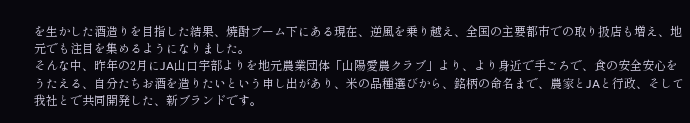を生かした酒造りを目指した結果、焼酎ブーム下にある現在、逆風を乗り越え、全国の主要都市での取り扱店も増え、地元でも注目を集めるようになりました。
そんな中、昨年の2月にJA山口宇部よりを地元農業団体「山陽愛農クラブ」より、より身近で手ごろで、食の安全安心をうたえる、自分たちお酒を造りたいという申し出があり、米の品種選びから、銘柄の命名まで、農家とJAと行政、そして我社とで共同開発した、新ブランドです。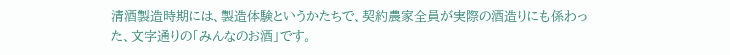清酒製造時期には、製造体験というかたちで、契約農家全員が実際の酒造りにも係わった、文字通りの「みんなのお酒」です。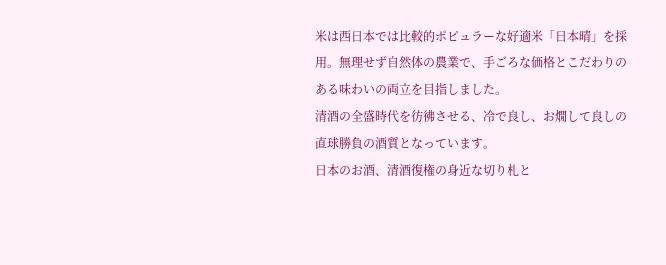米は西日本では比較的ポピュラーな好適米「日本晴」を採用。無理せず自然体の農業で、手ごろな価格とこだわりのある味わいの両立を目指しました。
清酒の全盛時代を彷彿させる、冷で良し、お燗して良しの直球勝負の酒質となっています。
日本のお酒、清酒復権の身近な切り札と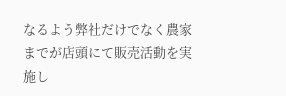なるよう弊社だけでなく農家までが店頭にて販売活動を実施し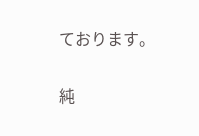ております。

純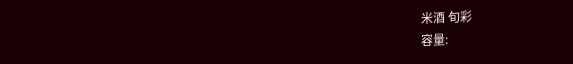米酒 旬彩
容量: